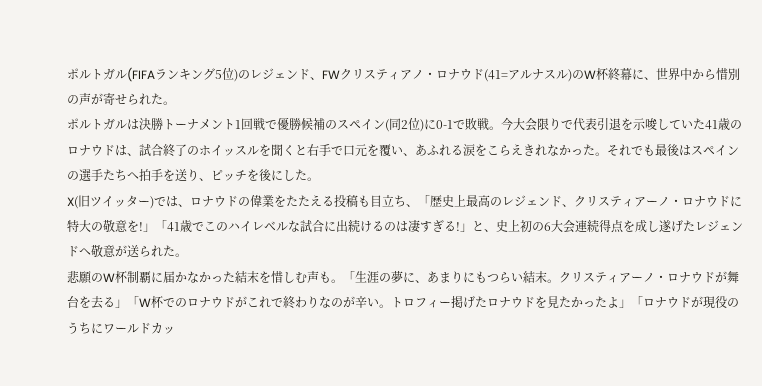ポルトガル(FIFAランキング5位)のレジェンド、FWクリスティアノ・ロナウド(41=アルナスル)のW杯終幕に、世界中から惜別の声が寄せられた。
ポルトガルは決勝トーナメント1回戦で優勝候補のスペイン(同2位)に0-1で敗戦。今大会限りで代表引退を示唆していた41歳のロナウドは、試合終了のホイッスルを聞くと右手で口元を覆い、あふれる涙をこらえきれなかった。それでも最後はスペインの選手たちへ拍手を送り、ピッチを後にした。
X(旧ツイッター)では、ロナウドの偉業をたたえる投稿も目立ち、「歴史上最高のレジェンド、クリスティアーノ・ロナウドに特大の敬意を!」「41歳でこのハイレベルな試合に出続けるのは凄すぎる!」と、史上初の6大会連続得点を成し遂げたレジェンドへ敬意が送られた。
悲願のW杯制覇に届かなかった結末を惜しむ声も。「生涯の夢に、あまりにもつらい結末。クリスティアーノ・ロナウドが舞台を去る」「W杯でのロナウドがこれで終わりなのが辛い。トロフィー掲げたロナウドを見たかったよ」「ロナウドが現役のうちにワールドカッ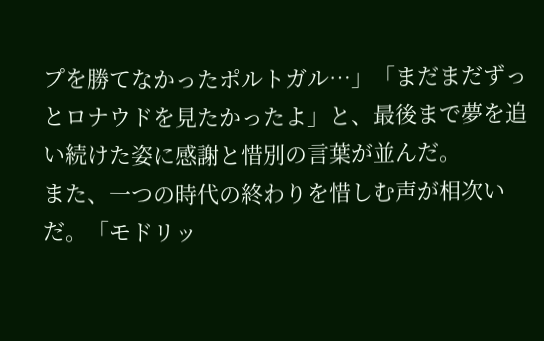プを勝てなかったポルトガル…」「まだまだずっとロナウドを見たかったよ」と、最後まで夢を追い続けた姿に感謝と惜別の言葉が並んだ。
また、一つの時代の終わりを惜しむ声が相次いだ。「モドリッ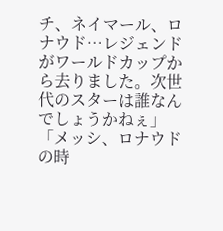チ、ネイマール、ロナウド…レジェンドがワールドカップから去りました。次世代のスターは誰なんでしょうかねぇ」「メッシ、ロナウドの時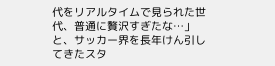代をリアルタイムで見られた世代、普通に贅沢すぎたな…」と、サッカー界を長年けん引してきたスタ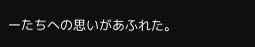ーたちへの思いがあふれた。